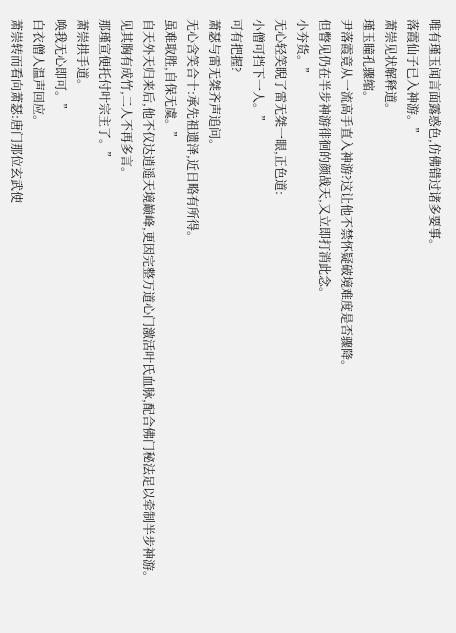唯有瑾玉闻言面露惑色,仿佛错过诸多要事。
落霞仙子已入神游。”
萧崇见状解释道。
瑾玉瞳孔骤缩。
尹落霞竟从一流高手直入神游?这让他不禁怀疑破境难度是否骤降。
但瞥见仍在半步神游徘徊的颜战天,又立即打消此念。
小夯货。”
无心轻笑睨了雷无桀一眼,正色道:
小僧可挡下一人。”
可有把握?
萧瑟与雷无桀齐声追问。
无心含笑合十:承先祖遗泽,近日略有所得。
虽难取胜,自保无虞。”
自天外天归来后,他不仅达逍遥天境巅峰,更因完整万道心门激活叶氏血脉,配合佛门秘法足以牵制半步神游。
见其胸有成竹,二人不再多言。
那瑾宣便托付叶宗主了。”
萧崇拱手道。
唤我无心即可。”
白衣僧人温声回应。
萧崇转而看向萧瑟:唐门那位玄武使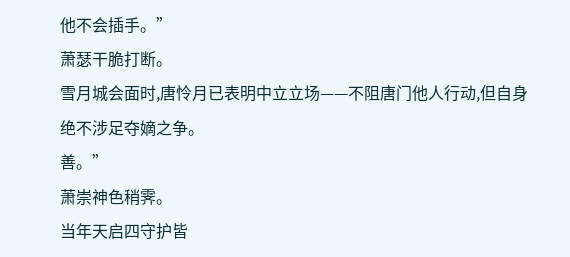他不会插手。”
萧瑟干脆打断。
雪月城会面时,唐怜月已表明中立立场——不阻唐门他人行动,但自身绝不涉足夺嫡之争。
善。”
萧崇神色稍霁。
当年天启四守护皆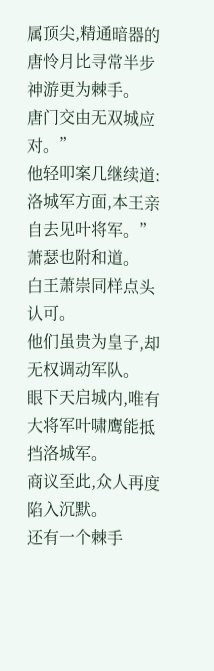属顶尖,精通暗器的唐怜月比寻常半步神游更为棘手。
唐门交由无双城应对。”
他轻叩案几继续道:洛城军方面,本王亲自去见叶将军。”
萧瑟也附和道。
白王萧崇同样点头认可。
他们虽贵为皇子,却无权调动军队。
眼下天启城内,唯有大将军叶啸鹰能抵挡洛城军。
商议至此,众人再度陷入沉默。
还有一个棘手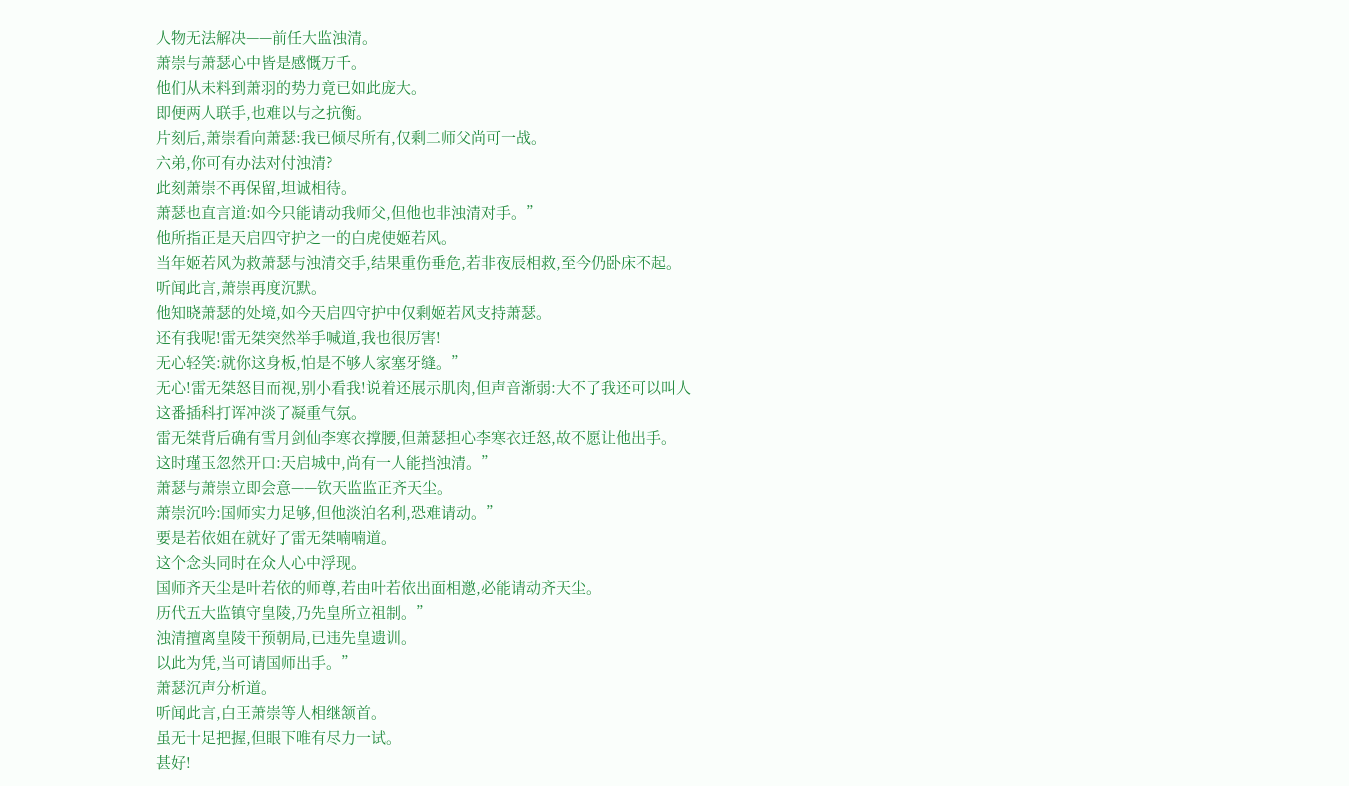人物无法解决——前任大监浊清。
萧崇与萧瑟心中皆是感慨万千。
他们从未料到萧羽的势力竟已如此庞大。
即便两人联手,也难以与之抗衡。
片刻后,萧崇看向萧瑟:我已倾尽所有,仅剩二师父尚可一战。
六弟,你可有办法对付浊清?
此刻萧崇不再保留,坦诚相待。
萧瑟也直言道:如今只能请动我师父,但他也非浊清对手。”
他所指正是天启四守护之一的白虎使姬若风。
当年姬若风为救萧瑟与浊清交手,结果重伤垂危,若非夜辰相救,至今仍卧床不起。
听闻此言,萧崇再度沉默。
他知晓萧瑟的处境,如今天启四守护中仅剩姬若风支持萧瑟。
还有我呢!雷无桀突然举手喊道,我也很厉害!
无心轻笑:就你这身板,怕是不够人家塞牙缝。”
无心!雷无桀怒目而视,别小看我!说着还展示肌肉,但声音渐弱:大不了我还可以叫人
这番插科打诨冲淡了凝重气氛。
雷无桀背后确有雪月剑仙李寒衣撑腰,但萧瑟担心李寒衣迁怒,故不愿让他出手。
这时瑾玉忽然开口:天启城中,尚有一人能挡浊清。”
萧瑟与萧崇立即会意——钦天监监正齐天尘。
萧崇沉吟:国师实力足够,但他淡泊名利,恐难请动。”
要是若依姐在就好了雷无桀喃喃道。
这个念头同时在众人心中浮现。
国师齐天尘是叶若依的师尊,若由叶若依出面相邀,必能请动齐天尘。
历代五大监镇守皇陵,乃先皇所立祖制。”
浊清擅离皇陵干预朝局,已违先皇遗训。
以此为凭,当可请国师出手。”
萧瑟沉声分析道。
听闻此言,白王萧崇等人相继颔首。
虽无十足把握,但眼下唯有尽力一试。
甚好!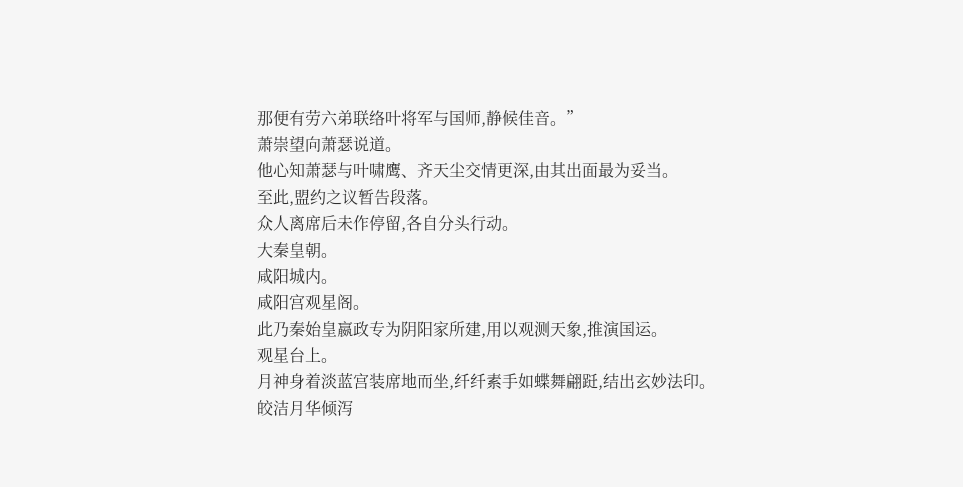那便有劳六弟联络叶将军与国师,静候佳音。”
萧崇望向萧瑟说道。
他心知萧瑟与叶啸鹰、齐天尘交情更深,由其出面最为妥当。
至此,盟约之议暂告段落。
众人离席后未作停留,各自分头行动。
大秦皇朝。
咸阳城内。
咸阳宫观星阁。
此乃秦始皇嬴政专为阴阳家所建,用以观测天象,推演国运。
观星台上。
月神身着淡蓝宫装席地而坐,纤纤素手如蝶舞翩跹,结出玄妙法印。
皎洁月华倾泻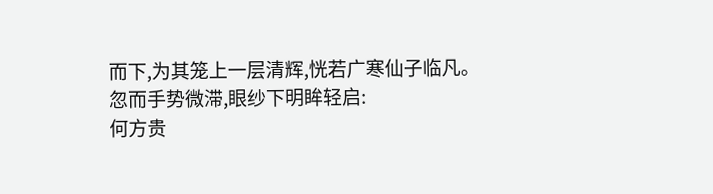而下,为其笼上一层清辉,恍若广寒仙子临凡。
忽而手势微滞,眼纱下明眸轻启:
何方贵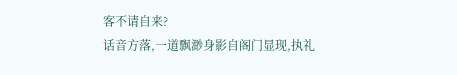客不请自来?
话音方落,一道飘渺身影自阁门显现,执礼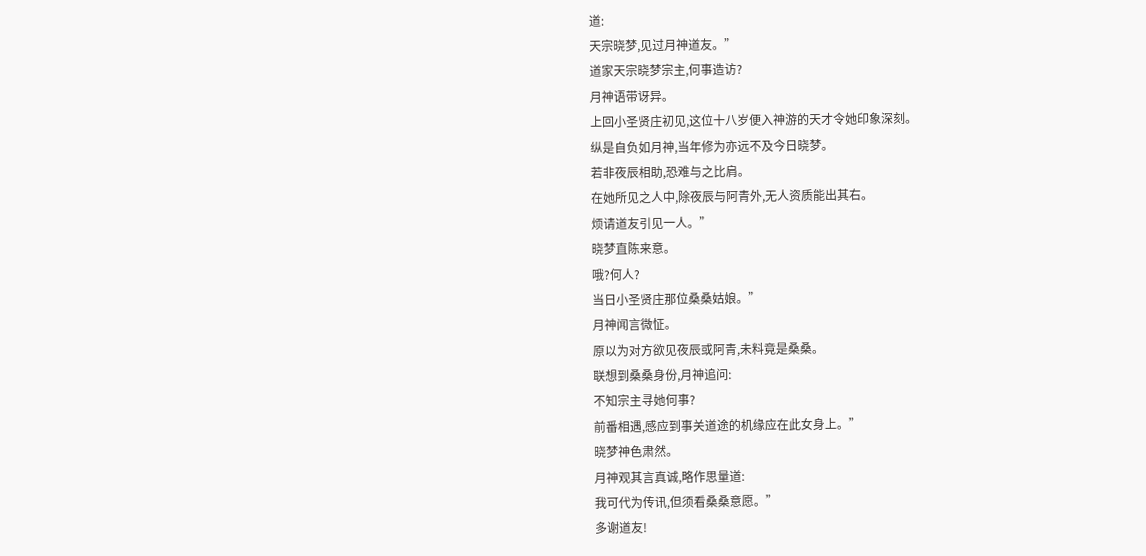道:
天宗晓梦,见过月神道友。”
道家天宗晓梦宗主,何事造访?
月神语带讶异。
上回小圣贤庄初见,这位十八岁便入神游的天才令她印象深刻。
纵是自负如月神,当年修为亦远不及今日晓梦。
若非夜辰相助,恐难与之比肩。
在她所见之人中,除夜辰与阿青外,无人资质能出其右。
烦请道友引见一人。”
晓梦直陈来意。
哦?何人?
当日小圣贤庄那位桑桑姑娘。”
月神闻言微怔。
原以为对方欲见夜辰或阿青,未料竟是桑桑。
联想到桑桑身份,月神追问:
不知宗主寻她何事?
前番相遇,感应到事关道途的机缘应在此女身上。”
晓梦神色肃然。
月神观其言真诚,略作思量道:
我可代为传讯,但须看桑桑意愿。”
多谢道友!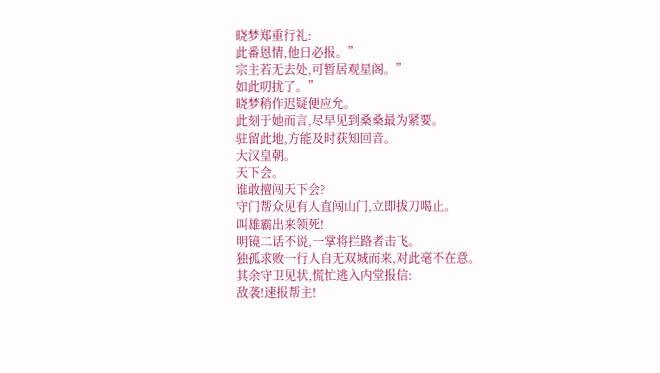晓梦郑重行礼:
此番恩情,他日必报。”
宗主若无去处,可暂居观星阁。”
如此叨扰了。”
晓梦稍作迟疑便应允。
此刻于她而言,尽早见到桑桑最为紧要。
驻留此地,方能及时获知回音。
大汉皇朝。
天下会。
谁敢擅闯天下会?
守门帮众见有人直闯山门,立即拔刀喝止。
叫雄霸出来领死!
明镜二话不说,一掌将拦路者击飞。
独孤求败一行人自无双城而来,对此毫不在意。
其余守卫见状,慌忙逃入内堂报信:
敌袭!速报帮主!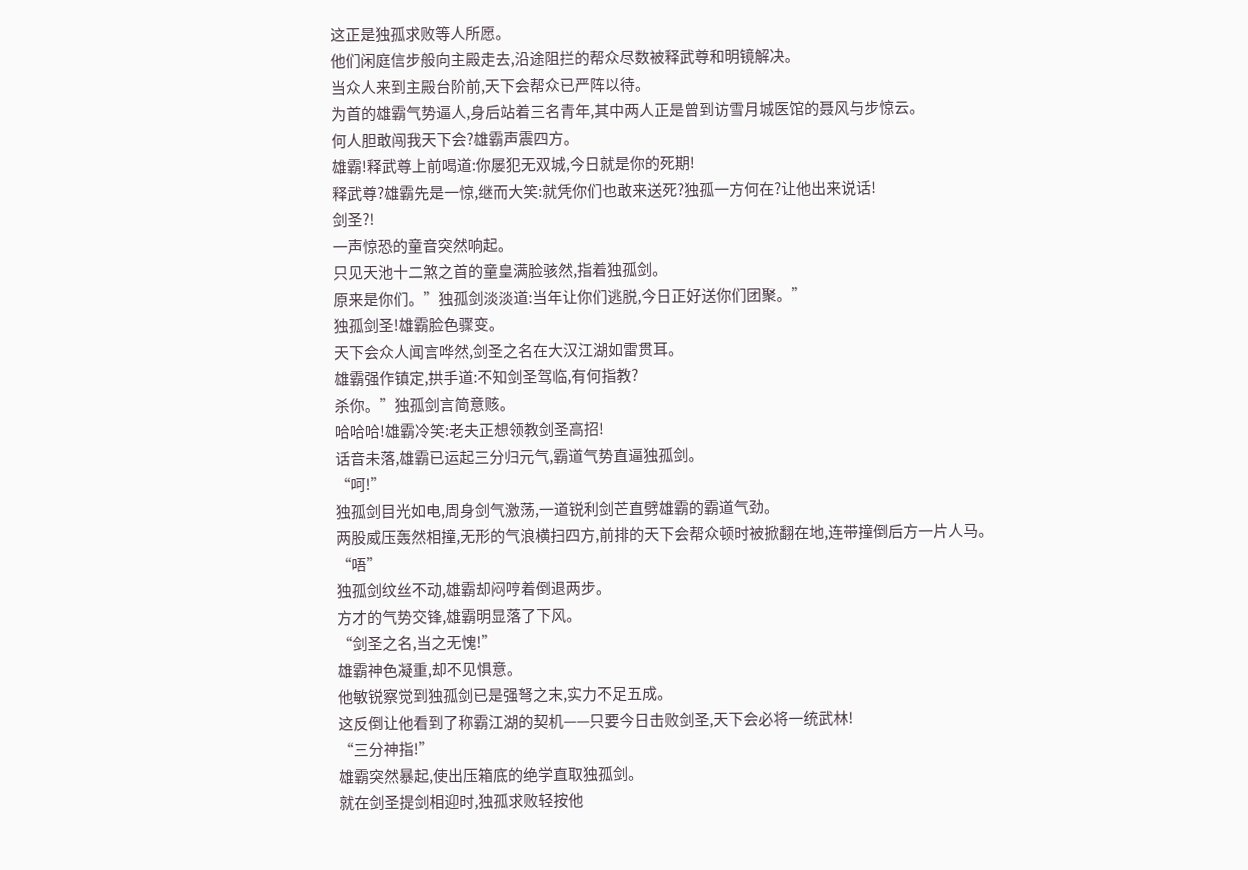这正是独孤求败等人所愿。
他们闲庭信步般向主殿走去,沿途阻拦的帮众尽数被释武尊和明镜解决。
当众人来到主殿台阶前,天下会帮众已严阵以待。
为首的雄霸气势逼人,身后站着三名青年,其中两人正是曾到访雪月城医馆的聂风与步惊云。
何人胆敢闯我天下会?雄霸声震四方。
雄霸!释武尊上前喝道:你屡犯无双城,今日就是你的死期!
释武尊?雄霸先是一惊,继而大笑:就凭你们也敢来送死?独孤一方何在?让他出来说话!
剑圣?!
一声惊恐的童音突然响起。
只见天池十二煞之首的童皇满脸骇然,指着独孤剑。
原来是你们。”独孤剑淡淡道:当年让你们逃脱,今日正好送你们团聚。”
独孤剑圣!雄霸脸色骤变。
天下会众人闻言哗然,剑圣之名在大汉江湖如雷贯耳。
雄霸强作镇定,拱手道:不知剑圣驾临,有何指教?
杀你。”独孤剑言简意赅。
哈哈哈!雄霸冷笑:老夫正想领教剑圣高招!
话音未落,雄霸已运起三分归元气,霸道气势直逼独孤剑。
“呵!”
独孤剑目光如电,周身剑气激荡,一道锐利剑芒直劈雄霸的霸道气劲。
两股威压轰然相撞,无形的气浪横扫四方,前排的天下会帮众顿时被掀翻在地,连带撞倒后方一片人马。
“唔”
独孤剑纹丝不动,雄霸却闷哼着倒退两步。
方才的气势交锋,雄霸明显落了下风。
“剑圣之名,当之无愧!”
雄霸神色凝重,却不见惧意。
他敏锐察觉到独孤剑已是强弩之末,实力不足五成。
这反倒让他看到了称霸江湖的契机——只要今日击败剑圣,天下会必将一统武林!
“三分神指!”
雄霸突然暴起,使出压箱底的绝学直取独孤剑。
就在剑圣提剑相迎时,独孤求败轻按他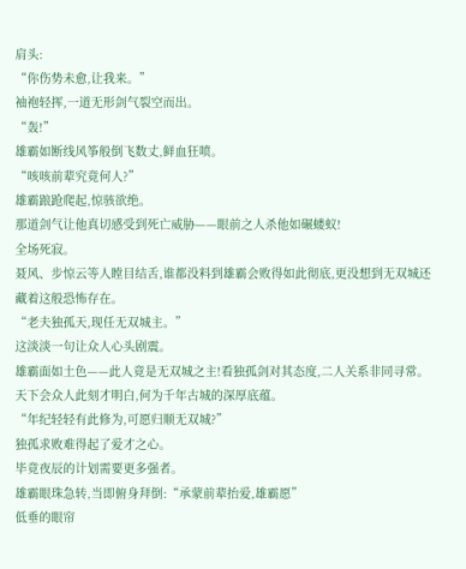肩头:
“你伤势未愈,让我来。”
袖袍轻挥,一道无形剑气裂空而出。
“轰!”
雄霸如断线风筝般倒飞数丈,鲜血狂喷。
“咳咳前辈究竟何人?”
雄霸踉跄爬起,惊骇欲绝。
那道剑气让他真切感受到死亡威胁——眼前之人杀他如碾蝼蚁!
全场死寂。
聂风、步惊云等人瞠目结舌,谁都没料到雄霸会败得如此彻底,更没想到无双城还藏着这般恐怖存在。
“老夫独孤天,现任无双城主。”
这淡淡一句让众人心头剧震。
雄霸面如土色——此人竟是无双城之主!看独孤剑对其态度,二人关系非同寻常。
天下会众人此刻才明白,何为千年古城的深厚底蕴。
“年纪轻轻有此修为,可愿归顺无双城?”
独孤求败难得起了爱才之心。
毕竟夜辰的计划需要更多强者。
雄霸眼珠急转,当即俯身拜倒:“承蒙前辈抬爱,雄霸愿”
低垂的眼帘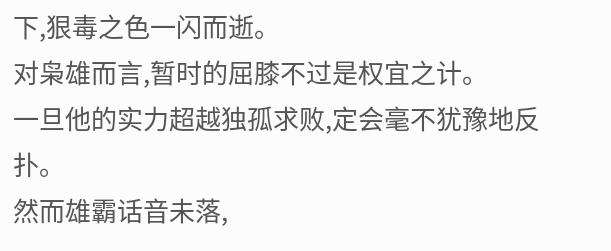下,狠毒之色一闪而逝。
对枭雄而言,暂时的屈膝不过是权宜之计。
一旦他的实力超越独孤求败,定会毫不犹豫地反扑。
然而雄霸话音未落,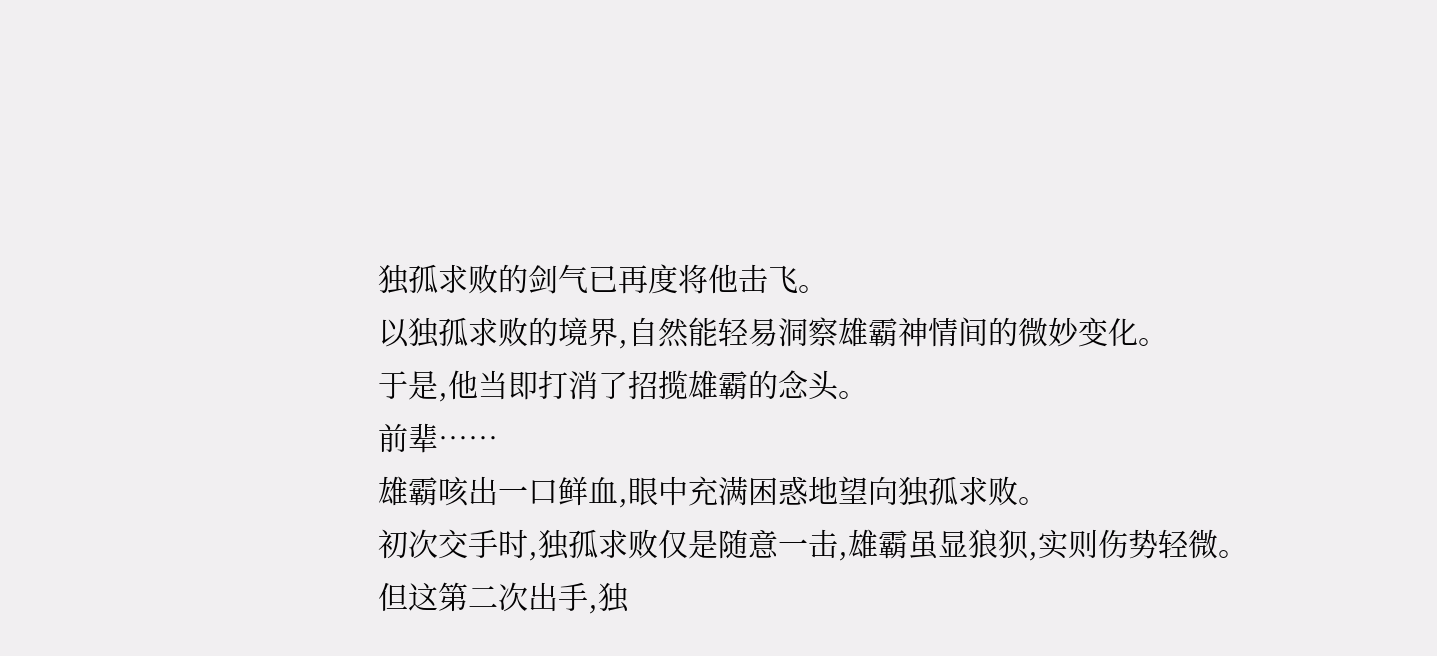独孤求败的剑气已再度将他击飞。
以独孤求败的境界,自然能轻易洞察雄霸神情间的微妙变化。
于是,他当即打消了招揽雄霸的念头。
前辈……
雄霸咳出一口鲜血,眼中充满困惑地望向独孤求败。
初次交手时,独孤求败仅是随意一击,雄霸虽显狼狈,实则伤势轻微。
但这第二次出手,独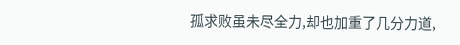孤求败虽未尽全力,却也加重了几分力道,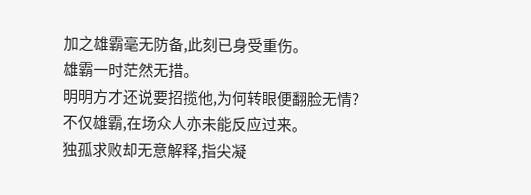加之雄霸毫无防备,此刻已身受重伤。
雄霸一时茫然无措。
明明方才还说要招揽他,为何转眼便翻脸无情?
不仅雄霸,在场众人亦未能反应过来。
独孤求败却无意解释,指尖凝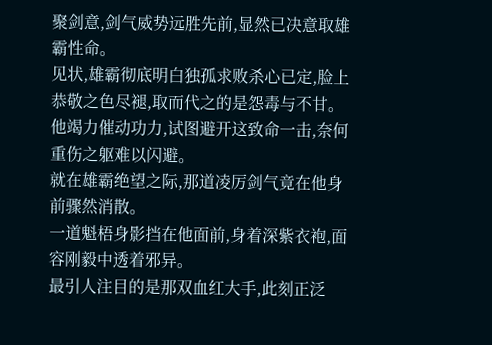聚剑意,剑气威势远胜先前,显然已决意取雄霸性命。
见状,雄霸彻底明白独孤求败杀心已定,脸上恭敬之色尽褪,取而代之的是怨毒与不甘。
他竭力催动功力,试图避开这致命一击,奈何重伤之躯难以闪避。
就在雄霸绝望之际,那道凌厉剑气竟在他身前骤然消散。
一道魁梧身影挡在他面前,身着深紫衣袍,面容刚毅中透着邪异。
最引人注目的是那双血红大手,此刻正泛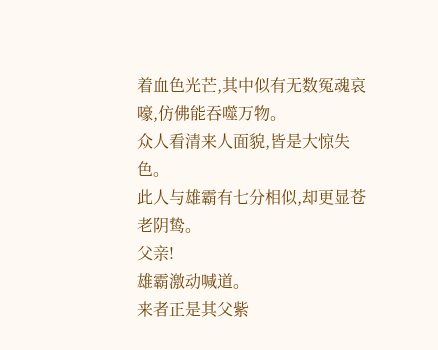着血色光芒,其中似有无数冤魂哀嚎,仿佛能吞噬万物。
众人看清来人面貌,皆是大惊失色。
此人与雄霸有七分相似,却更显苍老阴鸷。
父亲!
雄霸激动喊道。
来者正是其父紫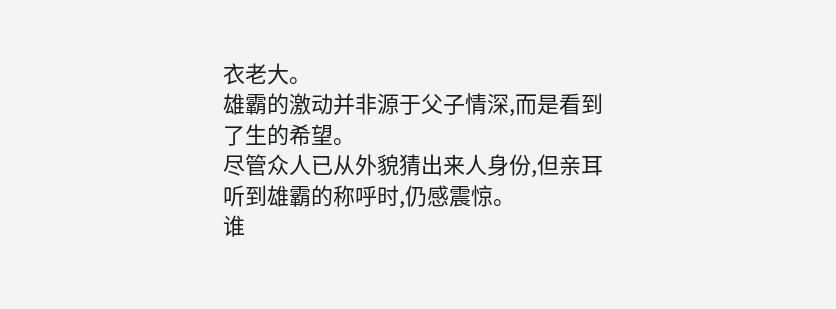衣老大。
雄霸的激动并非源于父子情深,而是看到了生的希望。
尽管众人已从外貌猜出来人身份,但亲耳听到雄霸的称呼时,仍感震惊。
谁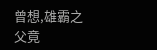曾想,雄霸之父竟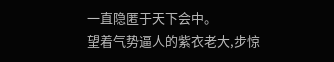一直隐匿于天下会中。
望着气势逼人的紫衣老大,步惊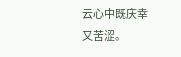云心中既庆幸又苦涩。